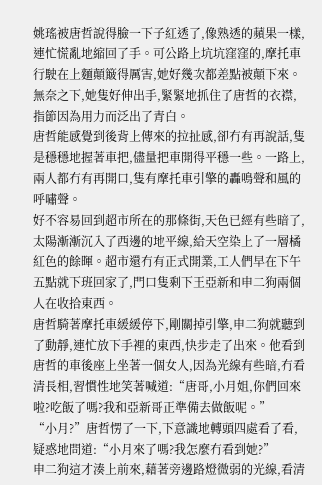姚瑤被唐哲說得臉一下子紅透了,像熟透的蘋果一樣,連忙慌亂地縮回了手。可公路上坑坑窪窪的,摩托車行駛在上麵顛簸得厲害,她好幾次都差點被顛下來。無奈之下,她隻好伸出手,緊緊地抓住了唐哲的衣襟,指節因為用力而泛出了青白。
唐哲能感覺到後背上傳來的拉扯感,卻冇有再說話,隻是穩穩地握著車把,儘量把車開得平穩一些。一路上,兩人都冇有再開口,隻有摩托車引擎的轟鳴聲和風的呼嘯聲。
好不容易回到超市所在的那條街,天色已經有些暗了,太陽漸漸沉入了西邊的地平線,給天空染上了一層橘紅色的餘暉。超市還冇有正式開業,工人們早在下午五點就下班回家了,門口隻剩下王亞新和申二狗兩個人在收拾東西。
唐哲騎著摩托車緩緩停下,剛關掉引擎,申二狗就聽到了動靜,連忙放下手裡的東西,快步走了出來。他看到唐哲的車後座上坐著一個女人,因為光線有些暗,冇看清長相,習慣性地笑著喊道:“唐哥,小月姐,你們回來啦?吃飯了嗎?我和亞新哥正準備去做飯呢。”
“小月?”唐哲愣了一下,下意識地轉頭四處看了看,疑惑地問道:“小月來了嗎?我怎麼冇看到她?”
申二狗這才湊上前來,藉著旁邊路燈微弱的光線,看清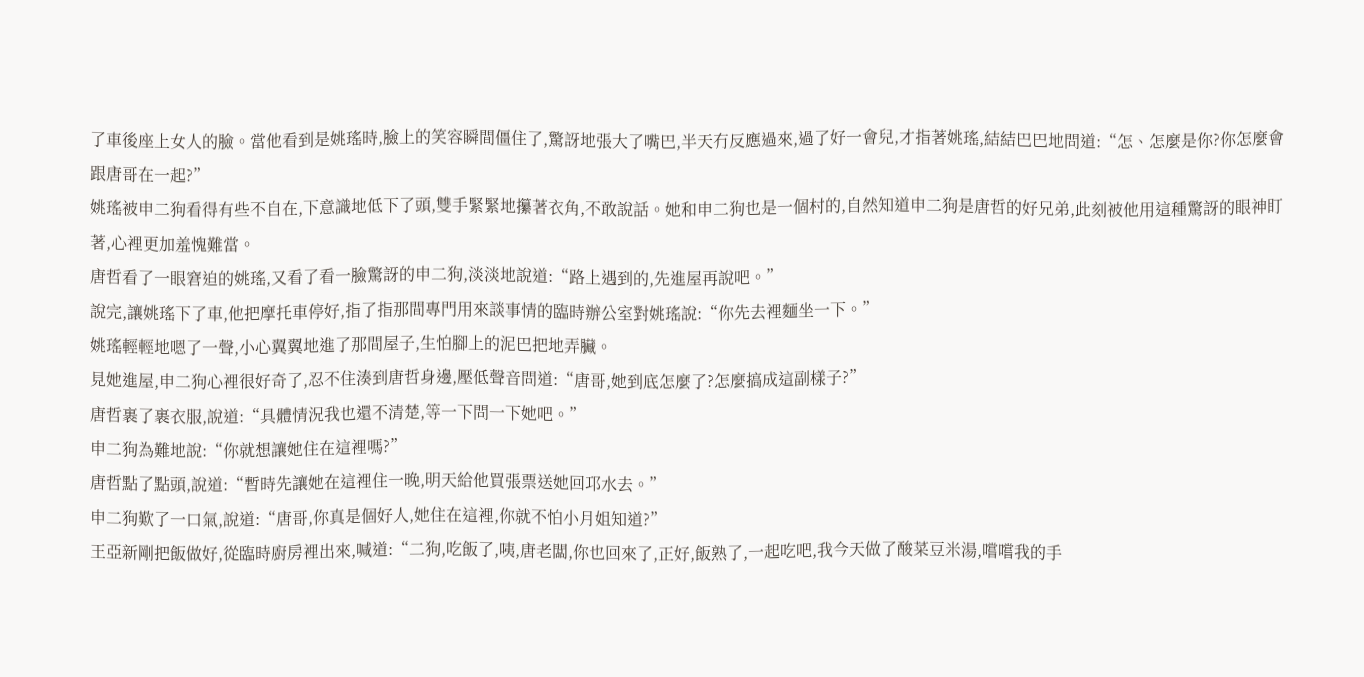了車後座上女人的臉。當他看到是姚瑤時,臉上的笑容瞬間僵住了,驚訝地張大了嘴巴,半天冇反應過來,過了好一會兒,才指著姚瑤,結結巴巴地問道:“怎、怎麼是你?你怎麼會跟唐哥在一起?”
姚瑤被申二狗看得有些不自在,下意識地低下了頭,雙手緊緊地攥著衣角,不敢說話。她和申二狗也是一個村的,自然知道申二狗是唐哲的好兄弟,此刻被他用這種驚訝的眼神盯著,心裡更加羞愧難當。
唐哲看了一眼窘迫的姚瑤,又看了看一臉驚訝的申二狗,淡淡地說道:“路上遇到的,先進屋再說吧。”
說完,讓姚瑤下了車,他把摩托車停好,指了指那間專門用來談事情的臨時辦公室對姚瑤說:“你先去裡麵坐一下。”
姚瑤輕輕地嗯了一聲,小心翼翼地進了那間屋子,生怕腳上的泥巴把地弄臟。
見她進屋,申二狗心裡很好奇了,忍不住湊到唐哲身邊,壓低聲音問道:“唐哥,她到底怎麼了?怎麼搞成這副樣子?”
唐哲裹了裹衣服,說道:“具體情況我也還不清楚,等一下問一下她吧。”
申二狗為難地說:“你就想讓她住在這裡嗎?”
唐哲點了點頭,說道:“暫時先讓她在這裡住一晚,明天給他買張票送她回邛水去。”
申二狗歎了一口氣,說道:“唐哥,你真是個好人,她住在這裡,你就不怕小月姐知道?”
王亞新剛把飯做好,從臨時廚房裡出來,喊道:“二狗,吃飯了,咦,唐老闆,你也回來了,正好,飯熟了,一起吃吧,我今天做了酸菜豆米湯,嚐嚐我的手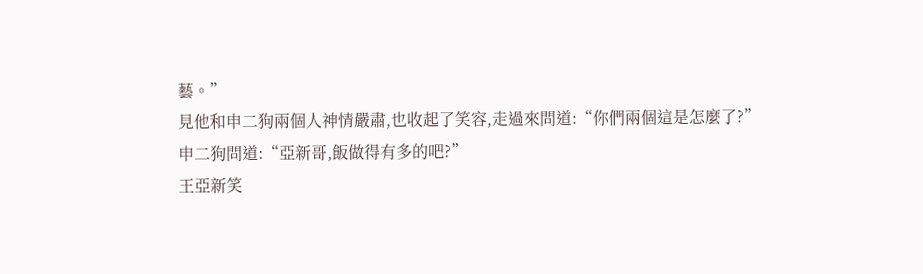藝。”
見他和申二狗兩個人神情嚴肅,也收起了笑容,走過來問道:“你們兩個這是怎麼了?”
申二狗問道:“亞新哥,飯做得有多的吧?”
王亞新笑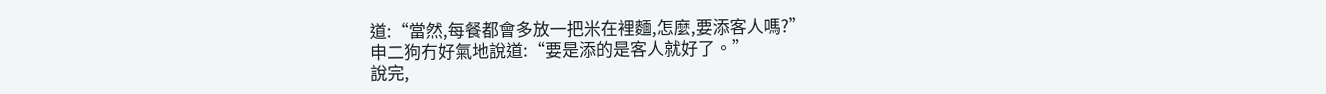道:“當然,每餐都會多放一把米在裡麵,怎麼,要添客人嗎?”
申二狗冇好氣地說道:“要是添的是客人就好了。”
說完,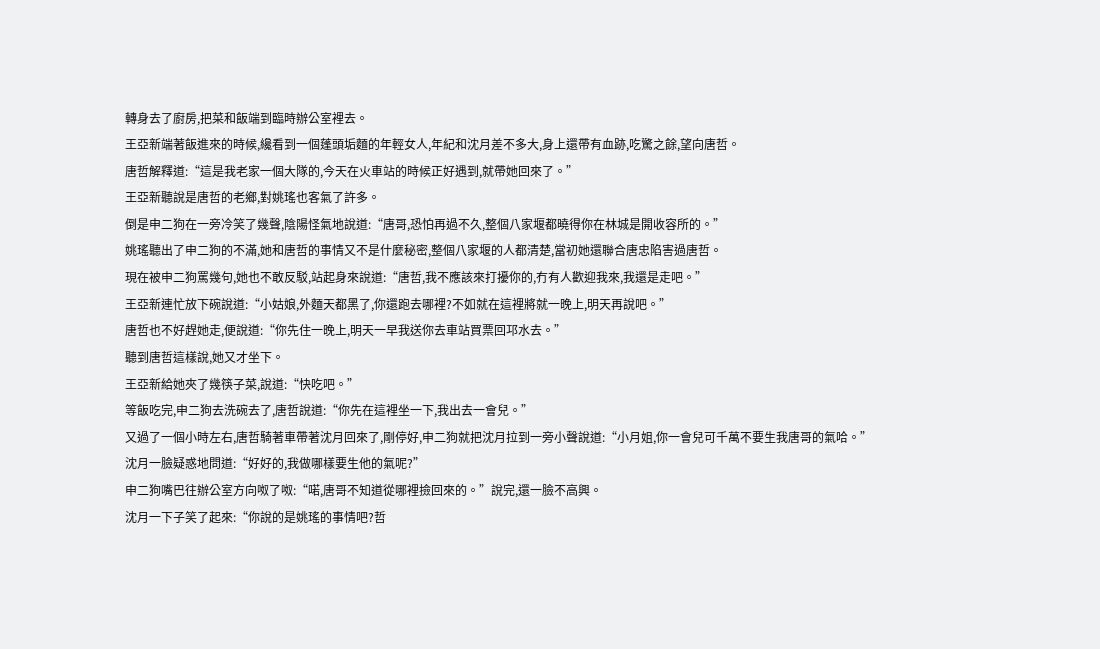轉身去了廚房,把菜和飯端到臨時辦公室裡去。
王亞新端著飯進來的時候,纔看到一個蓬頭垢麵的年輕女人,年紀和沈月差不多大,身上還帶有血跡,吃驚之餘,望向唐哲。
唐哲解釋道:“這是我老家一個大隊的,今天在火車站的時候正好遇到,就帶她回來了。”
王亞新聽說是唐哲的老鄉,對姚瑤也客氣了許多。
倒是申二狗在一旁冷笑了幾聲,陰陽怪氣地說道:“唐哥,恐怕再過不久,整個八家堰都曉得你在林城是開收容所的。”
姚瑤聽出了申二狗的不滿,她和唐哲的事情又不是什麼秘密,整個八家堰的人都清楚,當初她還聯合唐忠陷害過唐哲。
現在被申二狗罵幾句,她也不敢反駁,站起身來說道:“唐哲,我不應該來打擾你的,冇有人歡迎我來,我還是走吧。”
王亞新連忙放下碗說道:“小姑娘,外麵天都黑了,你還跑去哪裡?不如就在這裡將就一晚上,明天再說吧。”
唐哲也不好趕她走,便說道:“你先住一晚上,明天一早我送你去車站買票回邛水去。”
聽到唐哲這樣說,她又才坐下。
王亞新給她夾了幾筷子菜,說道:“快吃吧。”
等飯吃完,申二狗去洗碗去了,唐哲說道:“你先在這裡坐一下,我出去一會兒。”
又過了一個小時左右,唐哲騎著車帶著沈月回來了,剛停好,申二狗就把沈月拉到一旁小聲說道:“小月姐,你一會兒可千萬不要生我唐哥的氣哈。”
沈月一臉疑惑地問道:“好好的,我做哪樣要生他的氣呢?”
申二狗嘴巴往辦公室方向呶了呶:“喏,唐哥不知道從哪裡撿回來的。”說完,還一臉不高興。
沈月一下子笑了起來:“你說的是姚瑤的事情吧?哲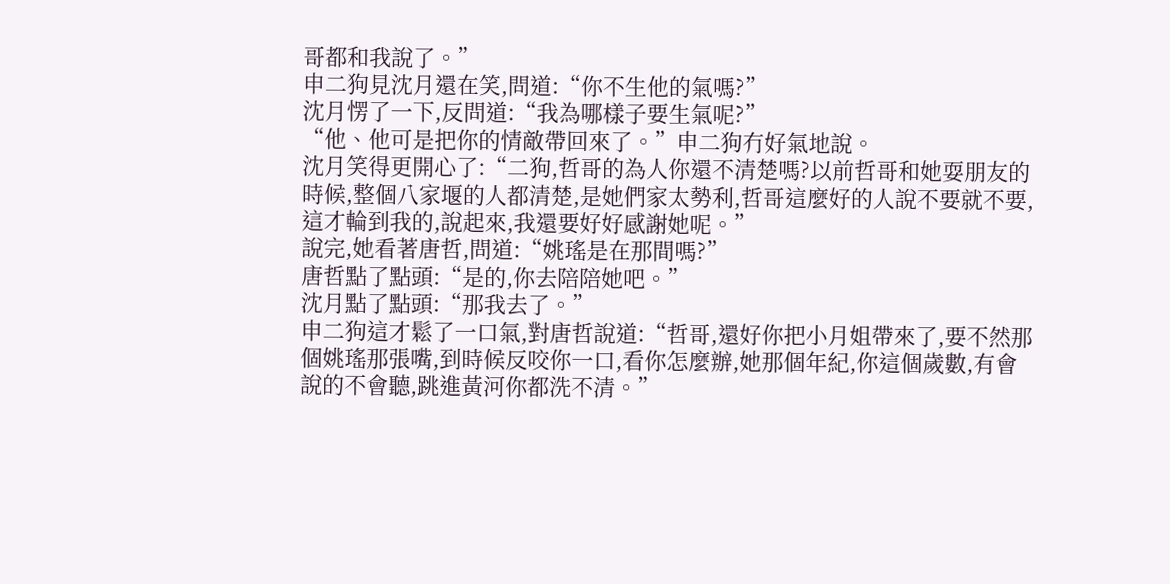哥都和我說了。”
申二狗見沈月還在笑,問道:“你不生他的氣嗎?”
沈月愣了一下,反問道:“我為哪樣子要生氣呢?”
“他、他可是把你的情敵帶回來了。”申二狗冇好氣地說。
沈月笑得更開心了:“二狗,哲哥的為人你還不清楚嗎?以前哲哥和她耍朋友的時候,整個八家堰的人都清楚,是她們家太勢利,哲哥這麼好的人說不要就不要,這才輪到我的,說起來,我還要好好感謝她呢。”
說完,她看著唐哲,問道:“姚瑤是在那間嗎?”
唐哲點了點頭:“是的,你去陪陪她吧。”
沈月點了點頭:“那我去了。”
申二狗這才鬆了一口氣,對唐哲說道:“哲哥,還好你把小月姐帶來了,要不然那個姚瑤那張嘴,到時候反咬你一口,看你怎麼辦,她那個年紀,你這個歲數,有會說的不會聽,跳進黃河你都洗不清。”